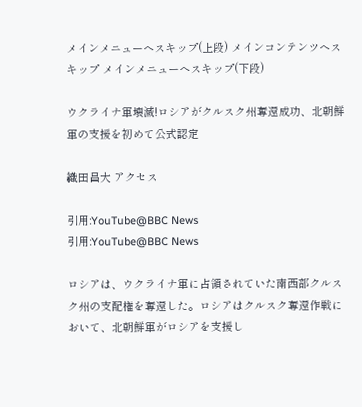メインメニューへスキップ(上段) メインコンテンツへスキップ メインメニューへスキップ(下段)

ウクライナ軍壊滅!ロシアがクルスク州奪還成功、北朝鮮軍の支援を初めて公式認定

織田昌大 アクセス

引用:YouTube@BBC News
引用:YouTube@BBC News

ロシアは、ウクライナ軍に占領されていた南西部クルスク州の支配権を奪還した。ロシアはクルスク奪還作戦において、北朝鮮軍がロシアを支援し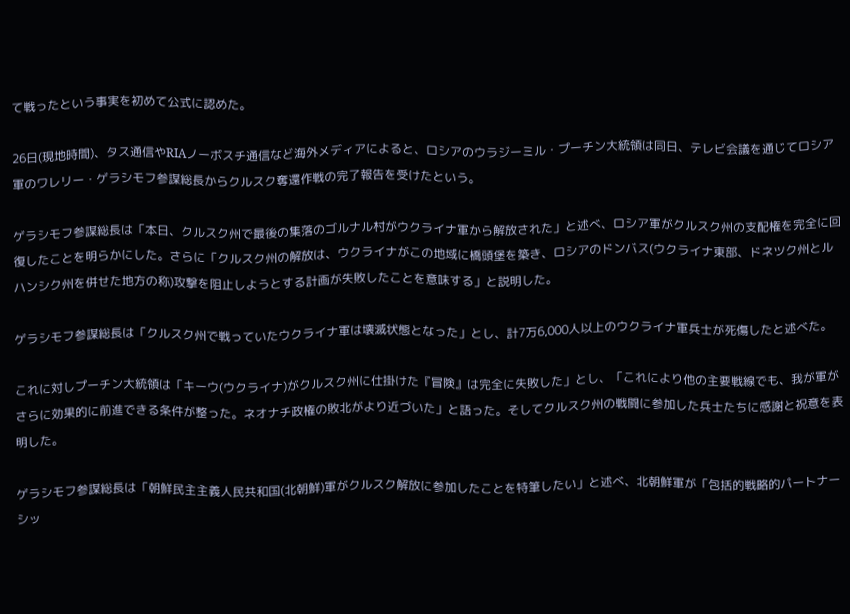て戦ったという事実を初めて公式に認めた。

26日(現地時間)、タス通信やRIAノーボスチ通信など海外メディアによると、ロシアのウラジーミル・プーチン大統領は同日、テレビ会議を通じてロシア軍のワレリー・ゲラシモフ参謀総長からクルスク奪還作戦の完了報告を受けたという。

ゲラシモフ参謀総長は「本日、クルスク州で最後の集落のゴルナル村がウクライナ軍から解放された」と述べ、ロシア軍がクルスク州の支配権を完全に回復したことを明らかにした。さらに「クルスク州の解放は、ウクライナがこの地域に橋頭堡を築き、ロシアのドンバス(ウクライナ東部、ドネツク州とルハンシク州を併せた地方の称)攻撃を阻止しようとする計画が失敗したことを意味する」と説明した。

ゲラシモフ参謀総長は「クルスク州で戦っていたウクライナ軍は壊滅状態となった」とし、計7万6,000人以上のウクライナ軍兵士が死傷したと述べた。

これに対しプーチン大統領は「キーウ(ウクライナ)がクルスク州に仕掛けた『冒険』は完全に失敗した」とし、「これにより他の主要戦線でも、我が軍がさらに効果的に前進できる条件が整った。ネオナチ政権の敗北がより近づいた」と語った。そしてクルスク州の戦闘に参加した兵士たちに感謝と祝意を表明した。

ゲラシモフ参謀総長は「朝鮮民主主義人民共和国(北朝鮮)軍がクルスク解放に参加したことを特筆したい」と述べ、北朝鮮軍が「包括的戦略的パートナーシッ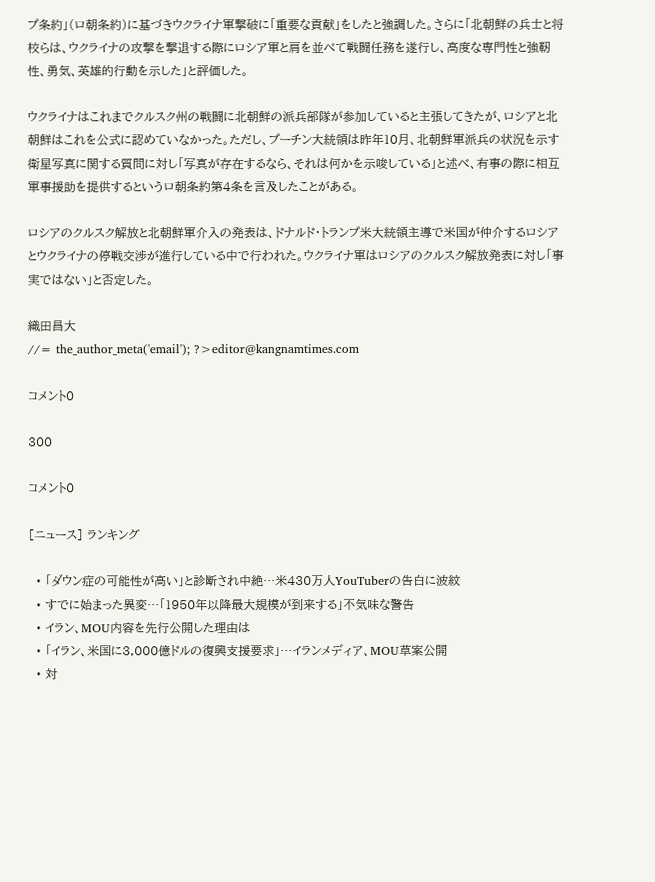プ条約」(ロ朝条約)に基づきウクライナ軍撃破に「重要な貢献」をしたと強調した。さらに「北朝鮮の兵士と将校らは、ウクライナの攻撃を撃退する際にロシア軍と肩を並べて戦闘任務を遂行し、高度な専門性と強靭性、勇気、英雄的行動を示した」と評価した。

ウクライナはこれまでクルスク州の戦闘に北朝鮮の派兵部隊が参加していると主張してきたが、ロシアと北朝鮮はこれを公式に認めていなかった。ただし、プーチン大統領は昨年10月、北朝鮮軍派兵の状況を示す衛星写真に関する質問に対し「写真が存在するなら、それは何かを示唆している」と述べ、有事の際に相互軍事援助を提供するというロ朝条約第4条を言及したことがある。

ロシアのクルスク解放と北朝鮮軍介入の発表は、ドナルド・トランプ米大統領主導で米国が仲介するロシアとウクライナの停戦交渉が進行している中で行われた。ウクライナ軍はロシアのクルスク解放発表に対し「事実ではない」と否定した。

織田昌大
//= the_author_meta('email'); ?>editor@kangnamtimes.com

コメント0

300

コメント0

[ニュース] ランキング

  • 「ダウン症の可能性が高い」と診断され中絶…米430万人YouTuberの告白に波紋
  • すでに始まった異変…「1950年以降最大規模が到来する」不気味な警告
  • イラン、MOU内容を先行公開した理由は
  • 「イラン、米国に3,000億ドルの復興支援要求」…イランメディア、MOU草案公開
  • 対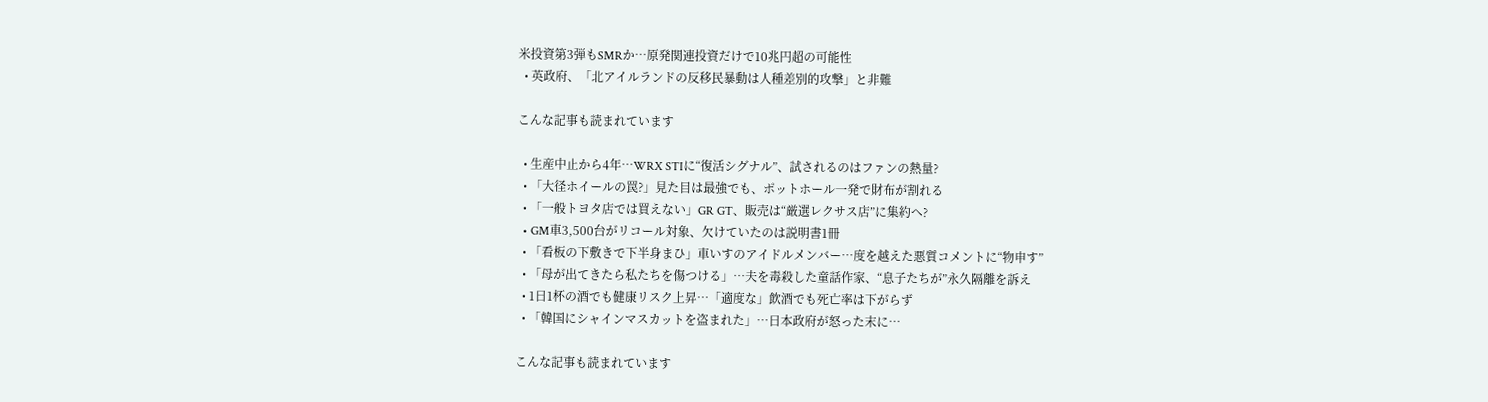米投資第3弾もSMRか…原発関連投資だけで10兆円超の可能性
  • 英政府、「北アイルランドの反移民暴動は人種差別的攻撃」と非難

こんな記事も読まれています

  • 生産中止から4年…WRX STIに“復活シグナル”、試されるのはファンの熱量?
  • 「大径ホイールの罠?」見た目は最強でも、ポットホール一発で財布が割れる
  • 「一般トヨタ店では買えない」GR GT、販売は“厳選レクサス店”に集約へ?
  • GM車3,500台がリコール対象、欠けていたのは説明書1冊
  • 「看板の下敷きで下半身まひ」車いすのアイドルメンバー…度を越えた悪質コメントに“物申す”
  • 「母が出てきたら私たちを傷つける」…夫を毒殺した童話作家、“息子たちが”永久隔離を訴え
  • 1日1杯の酒でも健康リスク上昇…「適度な」飲酒でも死亡率は下がらず
  • 「韓国にシャインマスカットを盗まれた」…日本政府が怒った末に…

こんな記事も読まれています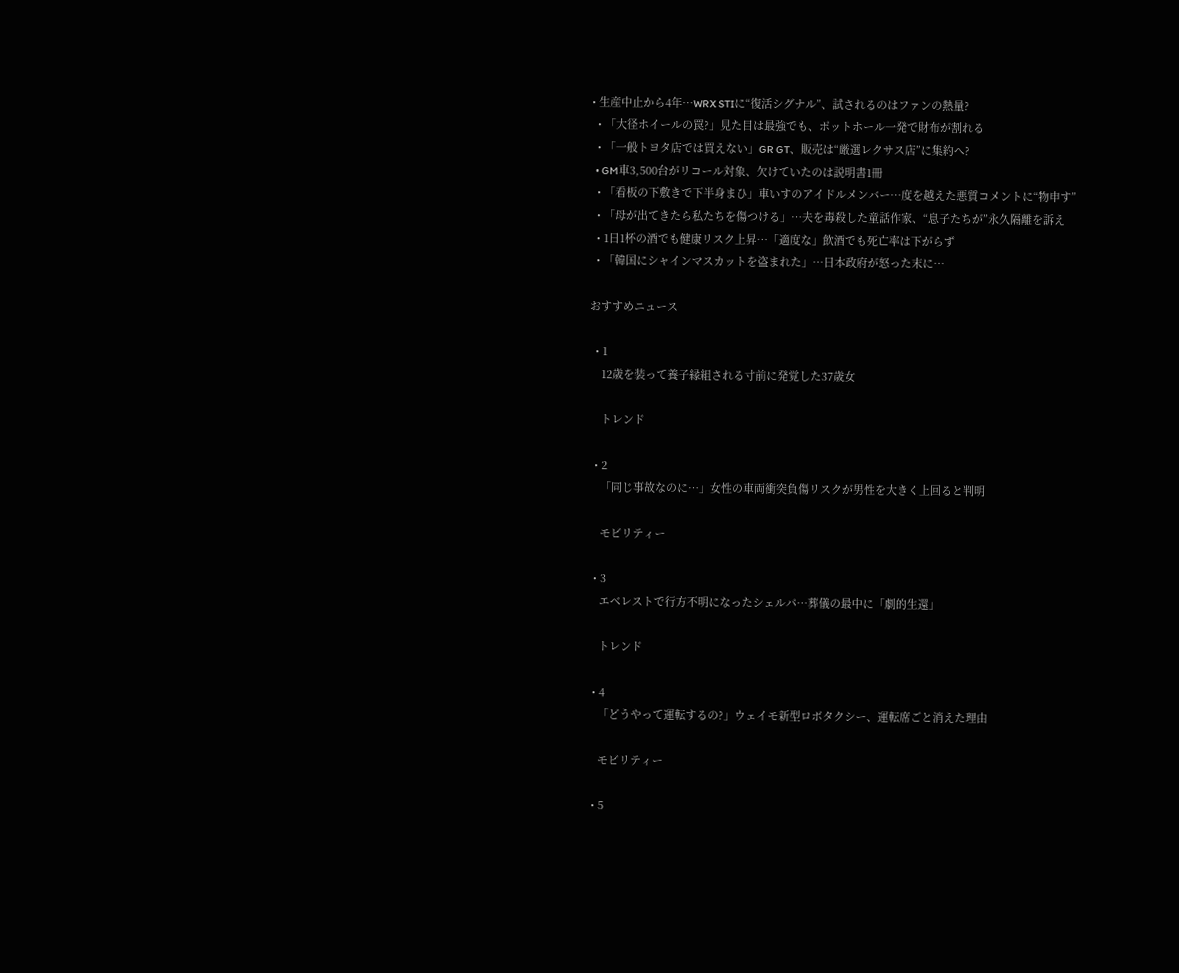• 生産中止から4年…WRX STIに“復活シグナル”、試されるのはファンの熱量?
  • 「大径ホイールの罠?」見た目は最強でも、ポットホール一発で財布が割れる
  • 「一般トヨタ店では買えない」GR GT、販売は“厳選レクサス店”に集約へ?
  • GM車3,500台がリコール対象、欠けていたのは説明書1冊
  • 「看板の下敷きで下半身まひ」車いすのアイドルメンバー…度を越えた悪質コメントに“物申す”
  • 「母が出てきたら私たちを傷つける」…夫を毒殺した童話作家、“息子たちが”永久隔離を訴え
  • 1日1杯の酒でも健康リスク上昇…「適度な」飲酒でも死亡率は下がらず
  • 「韓国にシャインマスカットを盗まれた」…日本政府が怒った末に…

おすすめニュース

  • 1
    12歳を装って養子縁組される寸前に発覚した37歳女

    トレンド

  • 2
    「同じ事故なのに…」女性の車両衝突負傷リスクが男性を大きく上回ると判明

    モビリティー

  • 3
    エベレストで行方不明になったシェルパ…葬儀の最中に「劇的生還」

    トレンド

  • 4
    「どうやって運転するの?」ウェイモ新型ロボタクシー、運転席ごと消えた理由

    モビリティー

  • 5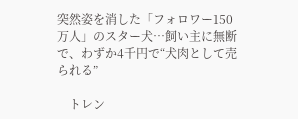突然姿を消した「フォロワー150万人」のスター犬…飼い主に無断で、わずか4千円で“犬肉として売られる”

    トレン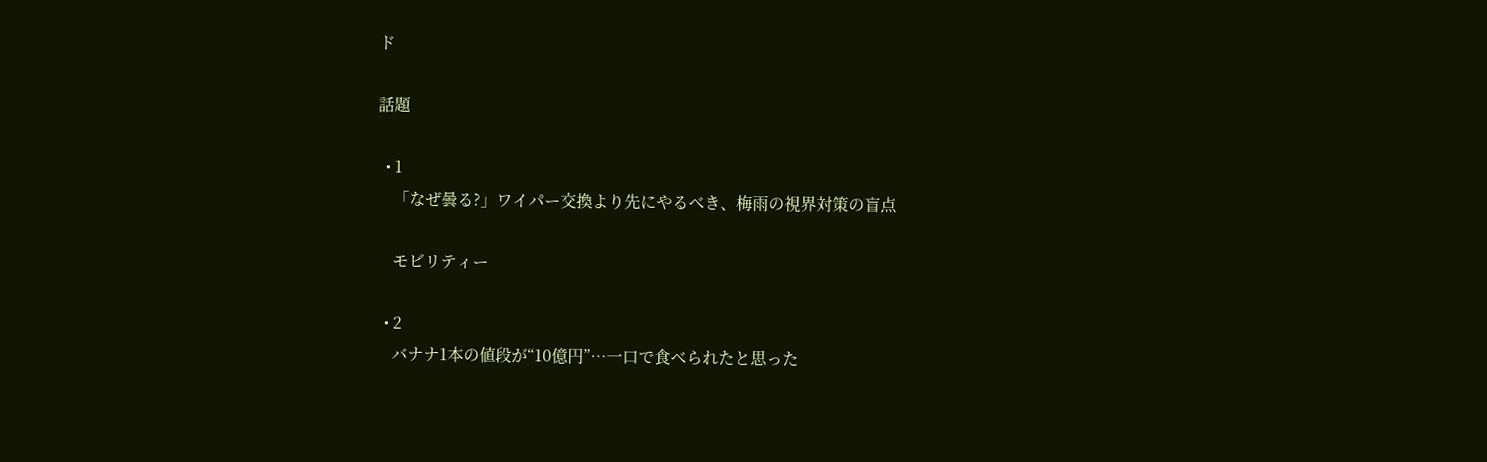ド

話題

  • 1
    「なぜ曇る?」ワイパー交換より先にやるべき、梅雨の視界対策の盲点

    モビリティー

  • 2
    バナナ1本の値段が“10億円”…一口で食べられたと思った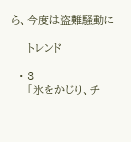ら、今度は盗難騒動に

    トレンド

  • 3
    「氷をかじり、チ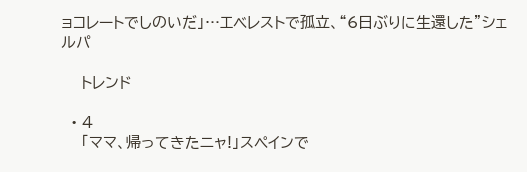ョコレートでしのいだ」…エベレストで孤立、“6日ぶりに生還した”シェルパ

    トレンド

  • 4
    「ママ、帰ってきたニャ!」スペインで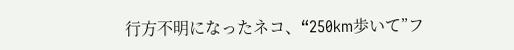行方不明になったネコ、“250km歩いて”フ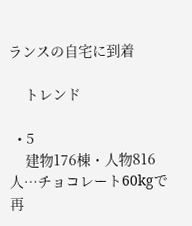ランスの自宅に到着

    トレンド

  • 5
    建物176棟・人物816人…チョコレート60kgで再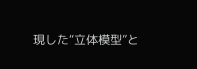現した“立体模型”と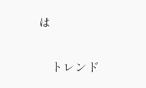は

    トレンド